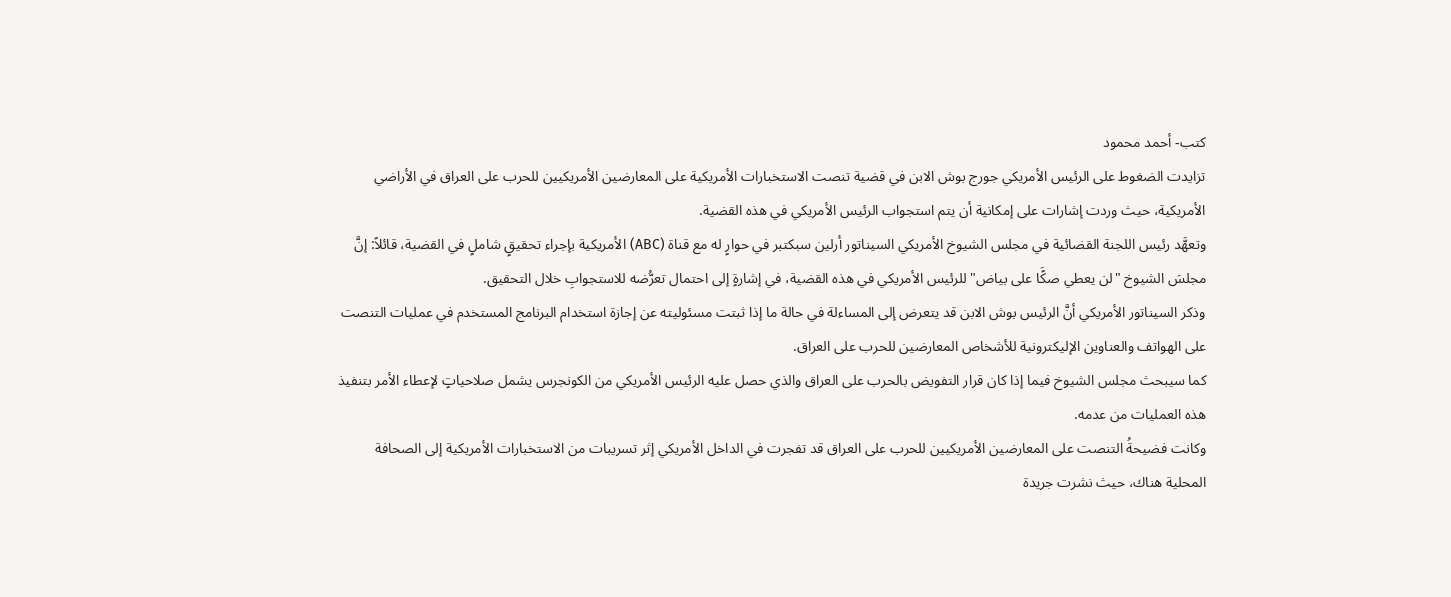كتب- أحمد محمود
تزايدت الضغوط على الرئيس الأمريكي جورج بوش الابن في قضية تنصت الاستخبارات الأمريكية على المعارضين الأمريكيين للحرب على العراق في الأراضي الأمريكية، حيث وردت إشارات على إمكانية أن يتم استجواب الرئيس الأمريكي في هذه القضية.
وتعهَّد رئيس اللجنة القضائية في مجلس الشيوخ الأمريكي السيناتور أرلين سبكتبر في حوارٍ له مع قناة (ABC) الأمريكية بإجراء تحقيقٍ شاملٍ في القضية، قائلاً: إنَّ مجلسَ الشيوخ "لن يعطي صكًَا على بياض" للرئيس الأمريكي في هذه القضية، في إشارةٍ إلى احتمال تعرُّضه للاستجوابِ خلال التحقيق.
وذكر السيناتور الأمريكي أنَّ الرئيس بوش الابن قد يتعرض إلى المساءلة في حالة ما إذا ثبتت مسئوليته عن إجازة استخدام البرنامج المستخدم في عمليات التنصت على الهواتف والعناوين الإليكترونية للأشخاص المعارضين للحرب على العراق.
كما سيبحث مجلس الشيوخ فيما إذا كان قرار التفويض بالحرب على العراق والذي حصل عليه الرئيس الأمريكي من الكونجرس يشمل صلاحياتٍ لإعطاء الأمر بتنفيذ هذه العمليات من عدمه.
وكانت فضيحةُ التنصت على المعارضين الأمريكيين للحرب على العراق قد تفجرت في الداخل الأمريكي إثر تسريبات من الاستخبارات الأمريكية إلى الصحافة المحلية هناك، حيث نشرت جريدة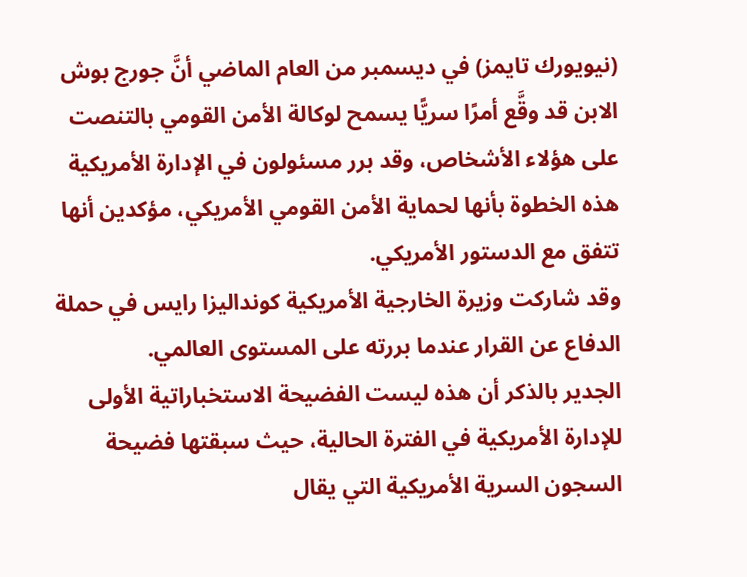(نيويورك تايمز) في ديسمبر من العام الماضي أنَّ جورج بوش الابن قد وقَّع أمرًا سريًّا يسمح لوكالة الأمن القومي بالتنصت على هؤلاء الأشخاص، وقد برر مسئولون في الإدارة الأمريكية هذه الخطوة بأنها لحماية الأمن القومي الأمريكي، مؤكدين أنها تتفق مع الدستور الأمريكي.
وقد شاركت وزيرة الخارجية الأمريكية كونداليزا رايس في حملة الدفاع عن القرار عندما بررته على المستوى العالمي.
الجدير بالذكر أن هذه ليست الفضيحة الاستخباراتية الأولى للإدارة الأمريكية في الفترة الحالية، حيث سبقتها فضيحة السجون السرية الأمريكية التي يقال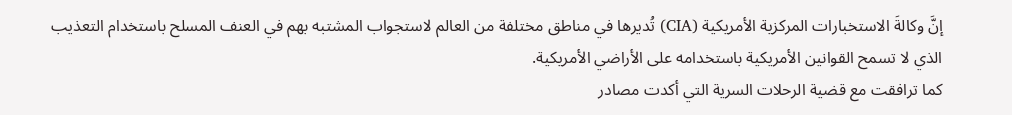إنَّ وكالةَ الاستخبارات المركزية الأمريكية (CIA) تُديرها في مناطق مختلفة من العالم لاستجواب المشتبه بهم في العنف المسلح باستخدام التعذيب الذي لا تسمح القوانين الأمريكية باستخدامه على الأراضي الأمريكية.
كما ترافقت مع قضية الرحلات السرية التي أكدت مصادر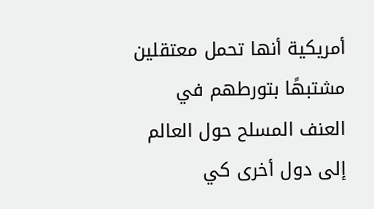أمريكية أنها تحمل معتقلين مشتبهًا بتورطهم في العنف المسلح حول العالم إلى دول أخرى كي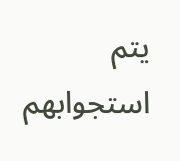يتم استجوابهم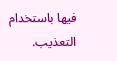فيها باستخدام التعذيب.